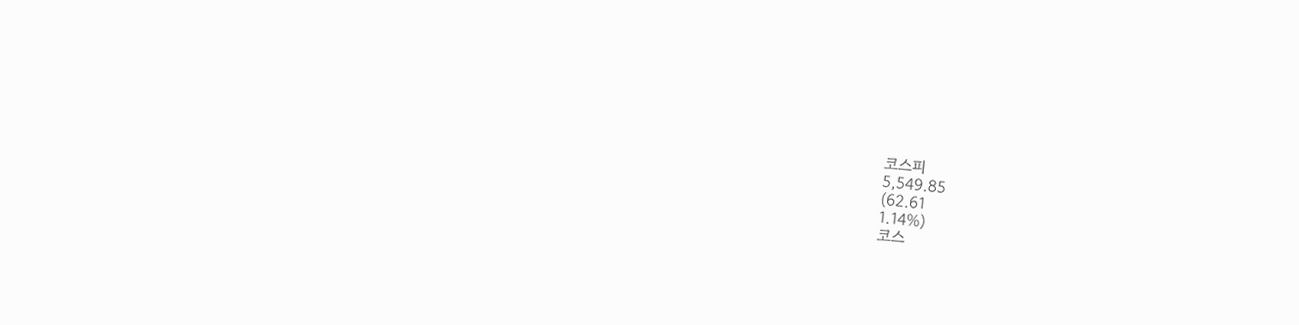코스피
5,549.85
(62.61
1.14%)
코스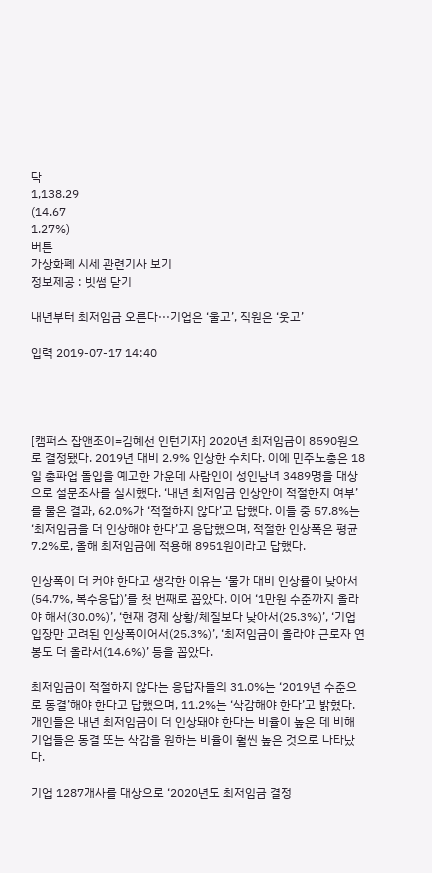닥
1,138.29
(14.67
1.27%)
버튼
가상화폐 시세 관련기사 보기
정보제공 : 빗썸 닫기

내년부터 최저임금 오른다···기업은 ‘울고’, 직원은 ‘웃고’

입력 2019-07-17 14:40




[캠퍼스 잡앤조이=김혜선 인턴기자] 2020년 최저임금이 8590원으로 결정됐다. 2019년 대비 2.9% 인상한 수치다. 이에 민주노총은 18일 총파업 돌입을 예고한 가운데 사람인이 성인남녀 3489명을 대상으로 설문조사를 실시했다. ‘내년 최저임금 인상안이 적절한지 여부’를 물은 결과, 62.0%가 ‘적절하지 않다’고 답했다. 이들 중 57.8%는 ‘최저임금을 더 인상해야 한다’고 응답했으며, 적절한 인상폭은 평균 7.2%로, 올해 최저임금에 적용해 8951원이라고 답했다.

인상폭이 더 커야 한다고 생각한 이유는 ‘물가 대비 인상률이 낮아서(54.7%, 복수응답)’를 첫 번째로 꼽았다. 이어 ‘1만원 수준까지 올라야 해서(30.0%)’, ‘현재 경제 상황/체질보다 낮아서(25.3%)’, ‘기업 입장만 고려된 인상폭이어서(25.3%)’, ‘최저임금이 올라야 근로자 연봉도 더 올라서(14.6%)’ 등을 꼽았다.

최저임금이 적절하지 않다는 응답자들의 31.0%는 ‘2019년 수준으로 동결’해야 한다고 답했으며, 11.2%는 ‘삭감해야 한다’고 밝혔다. 개인들은 내년 최저임금이 더 인상돼야 한다는 비율이 높은 데 비해 기업들은 동결 또는 삭감을 원하는 비율이 훨씬 높은 것으로 나타났다.

기업 1287개사를 대상으로 ‘2020년도 최저임금 결정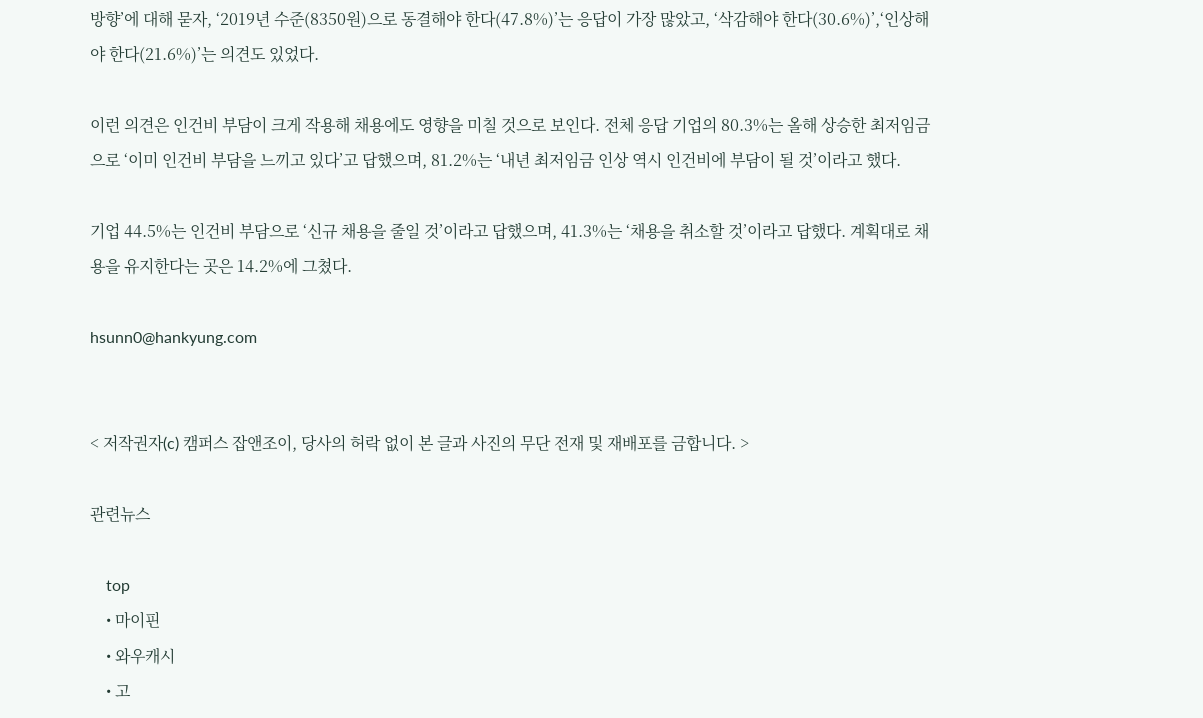방향’에 대해 묻자, ‘2019년 수준(8350원)으로 동결해야 한다(47.8%)’는 응답이 가장 많았고, ‘삭감해야 한다(30.6%)’,‘인상해야 한다(21.6%)’는 의견도 있었다.

이런 의견은 인건비 부담이 크게 작용해 채용에도 영향을 미칠 것으로 보인다. 전체 응답 기업의 80.3%는 올해 상승한 최저임금으로 ‘이미 인건비 부담을 느끼고 있다’고 답했으며, 81.2%는 ‘내년 최저임금 인상 역시 인건비에 부담이 될 것’이라고 했다.

기업 44.5%는 인건비 부담으로 ‘신규 채용을 줄일 것’이라고 답했으며, 41.3%는 ‘채용을 취소할 것’이라고 답했다. 계획대로 채용을 유지한다는 곳은 14.2%에 그쳤다.

hsunn0@hankyung.com


< 저작권자(c) 캠퍼스 잡앤조이, 당사의 허락 없이 본 글과 사진의 무단 전재 및 재배포를 금합니다. >

관련뉴스

    top
    • 마이핀
    • 와우캐시
    • 고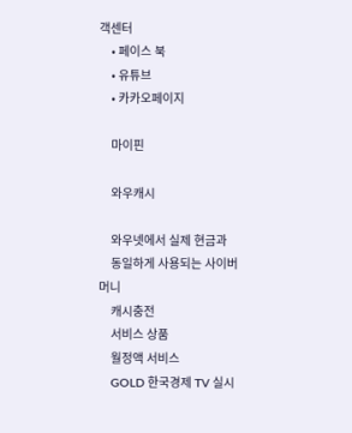객센터
    • 페이스 북
    • 유튜브
    • 카카오페이지

    마이핀

    와우캐시

    와우넷에서 실제 현금과
    동일하게 사용되는 사이버머니
    캐시충전
    서비스 상품
    월정액 서비스
    GOLD 한국경제 TV 실시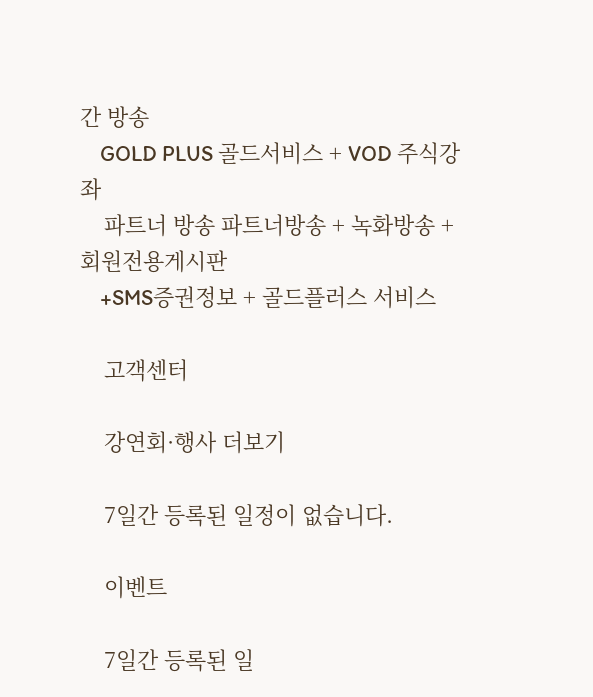간 방송
    GOLD PLUS 골드서비스 + VOD 주식강좌
    파트너 방송 파트너방송 + 녹화방송 + 회원전용게시판
    +SMS증권정보 + 골드플러스 서비스

    고객센터

    강연회·행사 더보기

    7일간 등록된 일정이 없습니다.

    이벤트

    7일간 등록된 일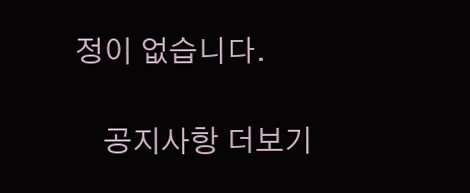정이 없습니다.

    공지사항 더보기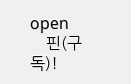open
    핀(구독)!